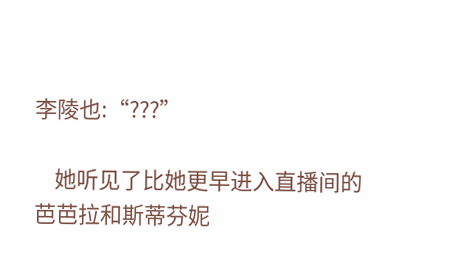李陵也:“???”

    她听见了比她更早进入直播间的芭芭拉和斯蒂芬妮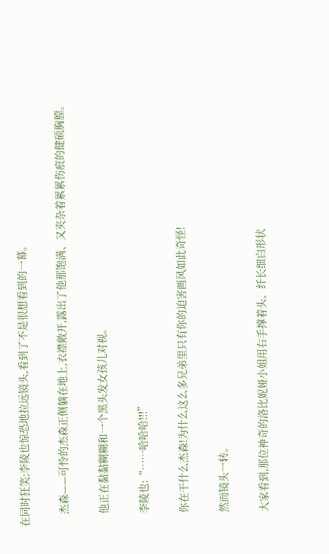在同时狂笑;李陵也惊恐地拉远镜头,看到了不是很想看到的一幕。

    杰森——可怜的杰森正侧躺在地上,衣襟敞开,露出了他那饱满、又夹杂着累累伤痕的健硕胸膛。

    他正在黏黏糊糊和一个黑头发女孩儿对视。

    李陵也:“……哈哈哈!!!”

    你在干什么杰森!为什么这么多兄弟里只有你的迫害画风如此奇怪!

    然而镜头一转。

    大家看到,那位神奇的洛比妮娅小姐用右手撑着头、纤长细白形状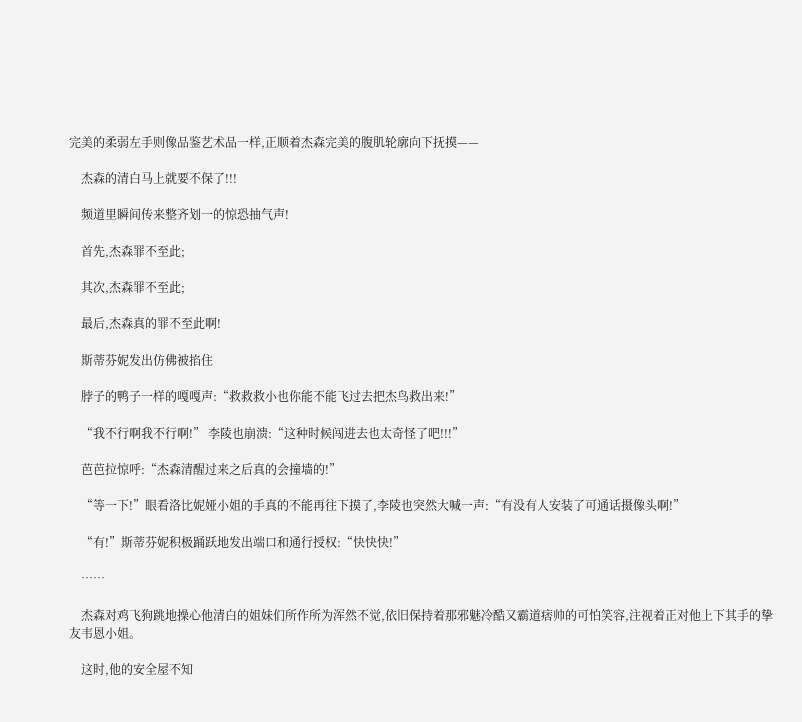完美的柔弱左手则像品鉴艺术品一样,正顺着杰森完美的腹肌轮廓向下抚摸——

    杰森的清白马上就要不保了!!!

    频道里瞬间传来整齐划一的惊恐抽气声!

    首先,杰森罪不至此;

    其次,杰森罪不至此;

    最后,杰森真的罪不至此啊!

    斯蒂芬妮发出仿佛被掐住

    脖子的鸭子一样的嘎嘎声:“救救救小也你能不能飞过去把杰鸟救出来!”

    “我不行啊我不行啊!” 李陵也崩溃:“这种时候闯进去也太奇怪了吧!!!”

    芭芭拉惊呼:“杰森清醒过来之后真的会撞墙的!”

    “等一下!”眼看洛比妮娅小姐的手真的不能再往下摸了,李陵也突然大喊一声:“有没有人安装了可通话摄像头啊!”

    “有!”斯蒂芬妮积极踊跃地发出端口和通行授权:“快快快!”

    ……

    杰森对鸡飞狗跳地操心他清白的姐妹们所作所为浑然不觉,依旧保持着那邪魅冷酷又霸道痞帅的可怕笑容,注视着正对他上下其手的挚友韦恩小姐。

    这时,他的安全屋不知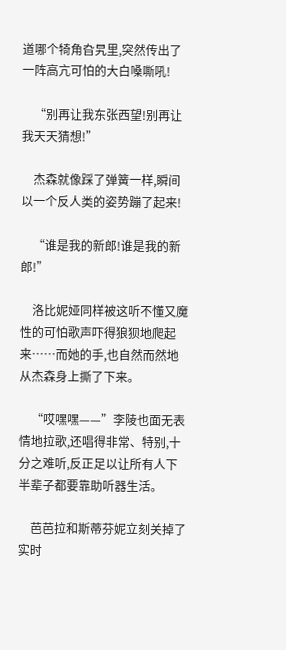道哪个犄角旮旯里,突然传出了一阵高亢可怕的大白嗓嘶吼!

    “别再让我东张西望!别再让我天天猜想!”

    杰森就像踩了弹簧一样,瞬间以一个反人类的姿势蹦了起来!

    “谁是我的新郎!谁是我的新郎!”

    洛比妮娅同样被这听不懂又魔性的可怕歌声吓得狼狈地爬起来……而她的手,也自然而然地从杰森身上撕了下来。

    “哎嘿嘿——”李陵也面无表情地拉歌,还唱得非常、特别,十分之难听,反正足以让所有人下半辈子都要靠助听器生活。

    芭芭拉和斯蒂芬妮立刻关掉了实时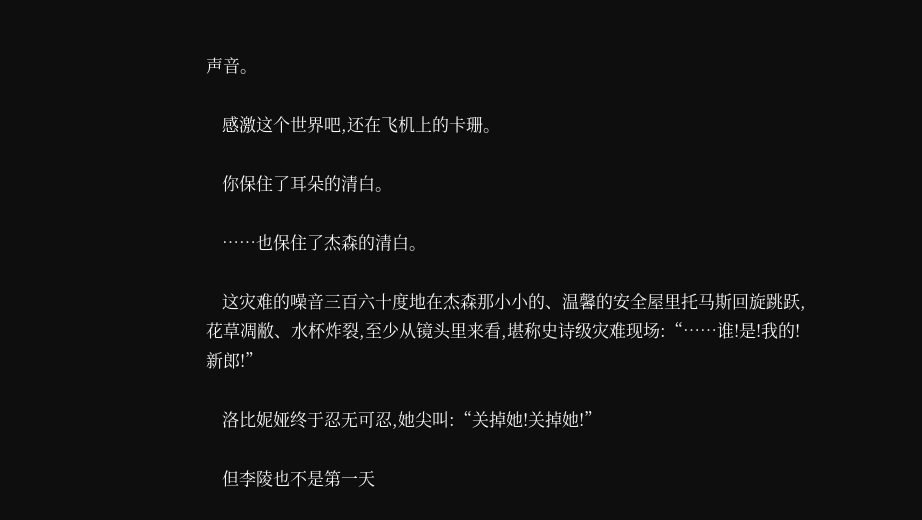声音。

    感激这个世界吧,还在飞机上的卡珊。

    你保住了耳朵的清白。

    ……也保住了杰森的清白。

    这灾难的噪音三百六十度地在杰森那小小的、温馨的安全屋里托马斯回旋跳跃,花草凋敝、水杯炸裂,至少从镜头里来看,堪称史诗级灾难现场:“……谁!是!我的!新郎!”

    洛比妮娅终于忍无可忍,她尖叫:“关掉她!关掉她!”

    但李陵也不是第一天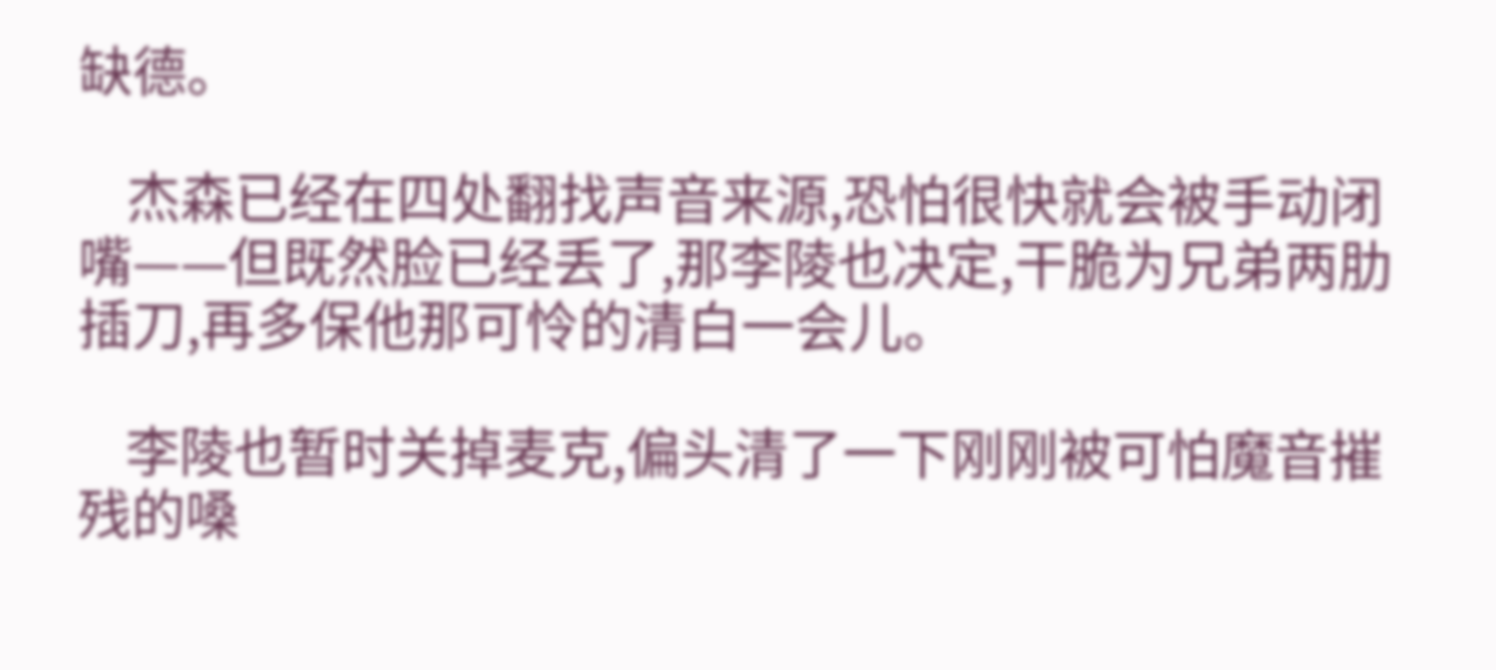缺德。

    杰森已经在四处翻找声音来源,恐怕很快就会被手动闭嘴——但既然脸已经丢了,那李陵也决定,干脆为兄弟两肋插刀,再多保他那可怜的清白一会儿。

    李陵也暂时关掉麦克,偏头清了一下刚刚被可怕魔音摧残的嗓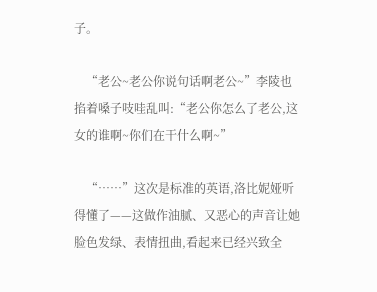子。

    “老公~老公你说句话啊老公~”李陵也掐着嗓子吱哇乱叫:“老公你怎么了老公,这女的谁啊~你们在干什么啊~”

    “……”这次是标准的英语,洛比妮娅听得懂了——这做作油腻、又恶心的声音让她脸色发绿、表情扭曲,看起来已经兴致全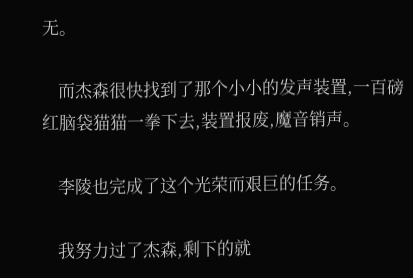无。

    而杰森很快找到了那个小小的发声装置,一百磅红脑袋猫猫一拳下去,装置报废,魔音销声。

    李陵也完成了这个光荣而艰巨的任务。

    我努力过了杰森,剩下的就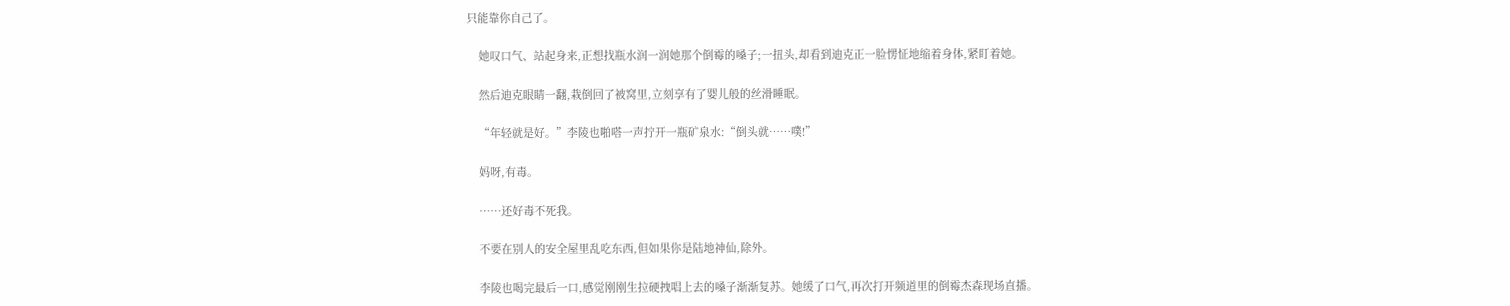只能靠你自己了。

    她叹口气、站起身来,正想找瓶水润一润她那个倒霉的嗓子;一扭头,却看到迪克正一脸愣怔地缩着身体,紧盯着她。

    然后迪克眼睛一翻,栽倒回了被窝里,立刻享有了婴儿般的丝滑睡眠。

    “年轻就是好。”李陵也啪嗒一声拧开一瓶矿泉水:“倒头就……噗!”

    妈呀,有毒。

    ……还好毒不死我。

    不要在别人的安全屋里乱吃东西,但如果你是陆地神仙,除外。

    李陵也喝完最后一口,感觉刚刚生拉硬拽唱上去的嗓子渐渐复苏。她缓了口气,再次打开频道里的倒霉杰森现场直播。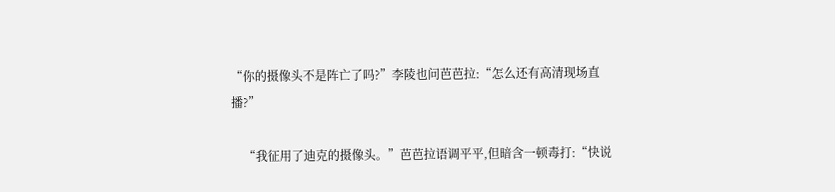“你的摄像头不是阵亡了吗?”李陵也问芭芭拉:“怎么还有高清现场直播?”

    “我征用了迪克的摄像头。”芭芭拉语调平平,但暗含一顿毒打:“快说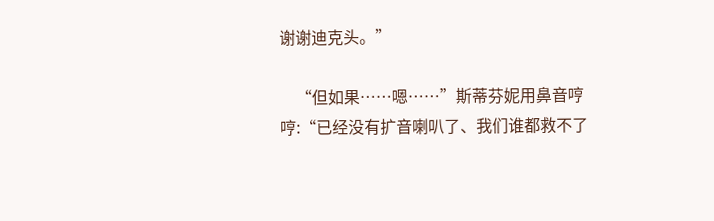谢谢迪克头。”

    “但如果……嗯……”斯蒂芬妮用鼻音哼哼:“已经没有扩音喇叭了、我们谁都救不了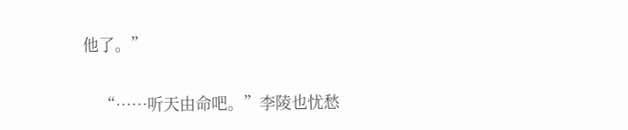他了。”

    “……听天由命吧。”李陵也忧愁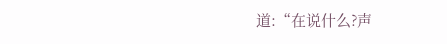道:“在说什么?声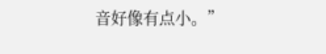音好像有点小。”